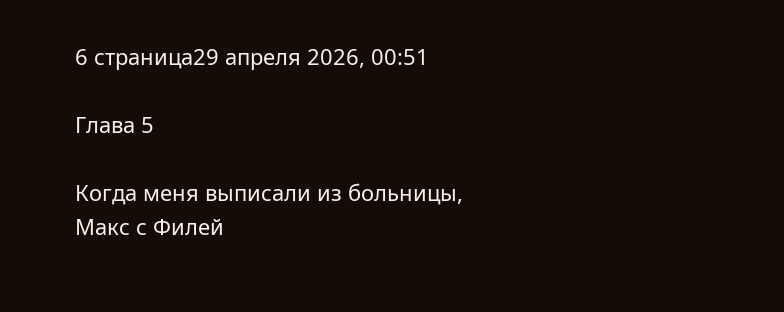6 страница29 апреля 2026, 00:51

Глава 5

Когда меня выписали из больницы, Макс с Филей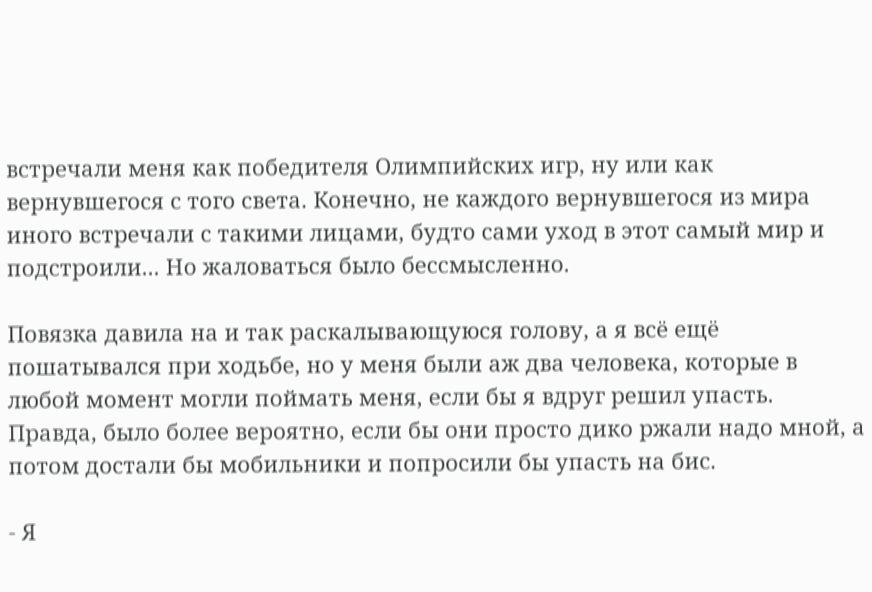встречали меня как победителя Олимпийских игр, ну или как вернувшегося с того света. Конечно, не каждого вернувшегося из мира иного встречали с такими лицами, будто сами уход в этот самый мир и подстроили... Но жаловаться было бессмысленно.

Повязка давила на и так раскалывающуюся голову, а я всё ещё пошатывался при ходьбе, но у меня были аж два человека, которые в любой момент могли поймать меня, если бы я вдруг решил упасть. Правда, было более вероятно, если бы они просто дико ржали надо мной, а потом достали бы мобильники и попросили бы упасть на бис.

- Я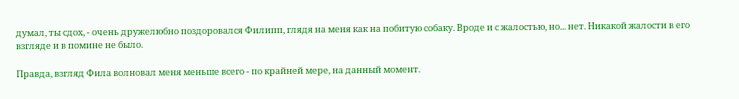думал, ты сдох, - очень дружелюбно поздоровался Филипп, глядя на меня как на побитую собаку. Вроде и с жалостью, но... нет. Никакой жалости в его взгляде и в помине не было.

Правда, взгляд Фила волновал меня меньше всего - по крайней мере, на данный момент.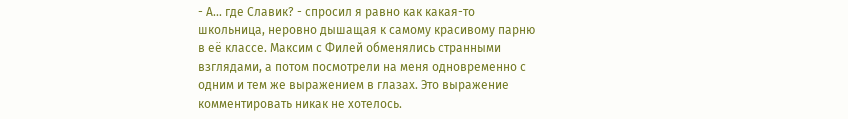- А... где Славик? - спросил я равно как какая-то школьница, неровно дышащая к самому красивому парню в её классе. Максим с Филей обменялись странными взглядами, а потом посмотрели на меня одновременно с одним и тем же выражением в глазах. Это выражение комментировать никак не хотелось.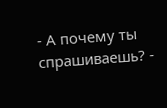- А почему ты спрашиваешь? -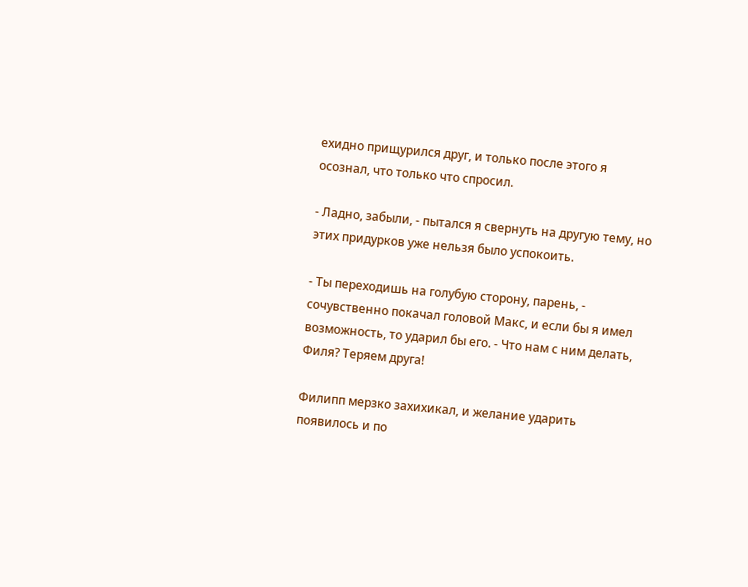ехидно прищурился друг, и только после этого я осознал, что только что спросил.

- Ладно, забыли, - пытался я свернуть на другую тему, но этих придурков уже нельзя было успокоить.

- Ты переходишь на голубую сторону, парень, - сочувственно покачал головой Макс, и если бы я имел возможность, то ударил бы его. - Что нам с ним делать, Филя? Теряем друга!

Филипп мерзко захихикал, и желание ударить появилось и по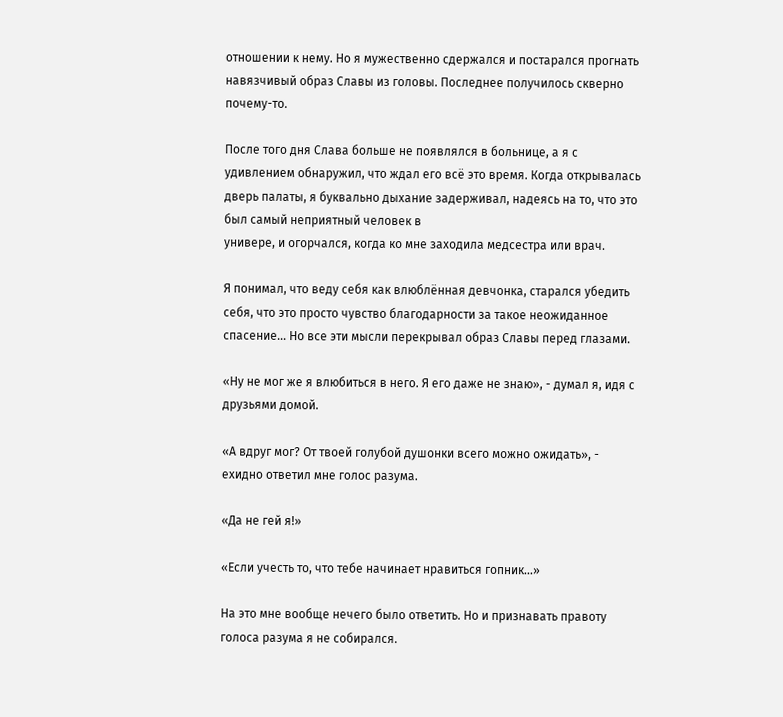отношении к нему. Но я мужественно сдержался и постарался прогнать навязчивый образ Славы из головы. Последнее получилось скверно почему-то.

После того дня Слава больше не появлялся в больнице, а я с удивлением обнаружил, что ждал его всё это время. Когда открывалась дверь палаты, я буквально дыхание задерживал, надеясь на то, что это был самый неприятный человек в
универе, и огорчался, когда ко мне заходила медсестра или врач.

Я понимал, что веду себя как влюблённая девчонка, старался убедить себя, что это просто чувство благодарности за такое неожиданное спасение... Но все эти мысли перекрывал образ Славы перед глазами.

«Ну не мог же я влюбиться в него. Я его даже не знаю», - думал я, идя с друзьями домой.

«А вдруг мог? От твоей голубой душонки всего можно ожидать», - ехидно ответил мне голос разума.

«Да не гей я!»

«Если учесть то, что тебе начинает нравиться гопник...»

На это мне вообще нечего было ответить. Но и признавать правоту голоса разума я не собирался.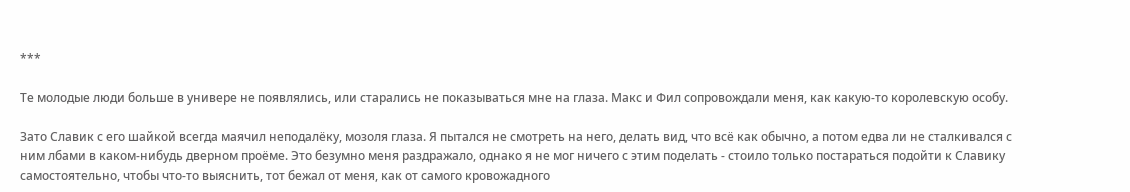***

Те молодые люди больше в универе не появлялись, или старались не показываться мне на глаза. Макс и Фил сопровождали меня, как какую-то королевскую особу.

Зато Славик с его шайкой всегда маячил неподалёку, мозоля глаза. Я пытался не смотреть на него, делать вид, что всё как обычно, а потом едва ли не сталкивался с ним лбами в каком-нибудь дверном проёме. Это безумно меня раздражало, однако я не мог ничего с этим поделать - стоило только постараться подойти к Славику самостоятельно, чтобы что-то выяснить, тот бежал от меня, как от самого кровожадного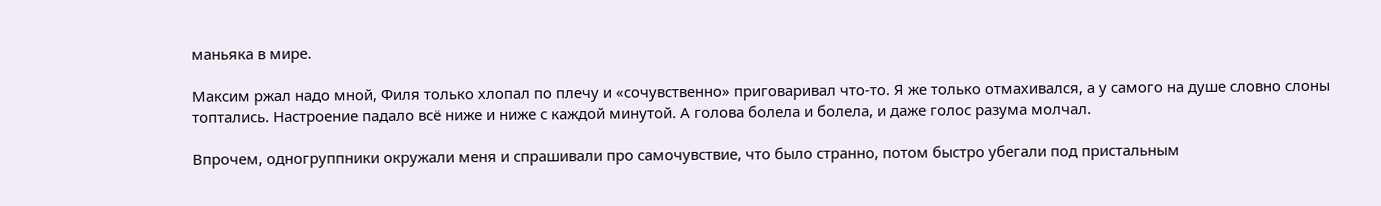маньяка в мире.

Максим ржал надо мной, Филя только хлопал по плечу и «сочувственно» приговаривал что-то. Я же только отмахивался, а у самого на душе словно слоны топтались. Настроение падало всё ниже и ниже с каждой минутой. А голова болела и болела, и даже голос разума молчал.

Впрочем, одногруппники окружали меня и спрашивали про самочувствие, что было странно, потом быстро убегали под пристальным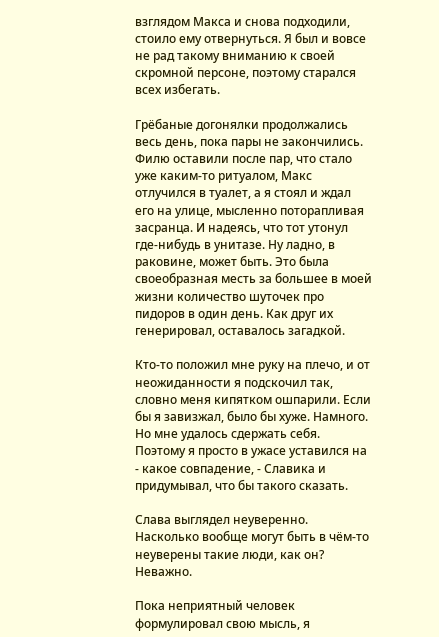взглядом Макса и снова подходили, стоило ему отвернуться. Я был и вовсе не рад такому вниманию к своей скромной персоне, поэтому старался всех избегать.

Грёбаные догонялки продолжались весь день, пока пары не закончились. Филю оставили после пар, что стало уже каким-то ритуалом, Макс отлучился в туалет, а я стоял и ждал его на улице, мысленно поторапливая засранца. И надеясь, что тот утонул где-нибудь в унитазе. Ну ладно, в раковине, может быть. Это была своеобразная месть за большее в моей жизни количество шуточек про пидоров в один день. Как друг их генерировал, оставалось загадкой.

Кто-то положил мне руку на плечо, и от неожиданности я подскочил так, словно меня кипятком ошпарили. Если бы я завизжал, было бы хуже. Намного. Но мне удалось сдержать себя. Поэтому я просто в ужасе уставился на - какое совпадение, - Славика и придумывал, что бы такого сказать.

Слава выглядел неуверенно. Насколько вообще могут быть в чём-то неуверены такие люди, как он? Неважно.

Пока неприятный человек формулировал свою мысль, я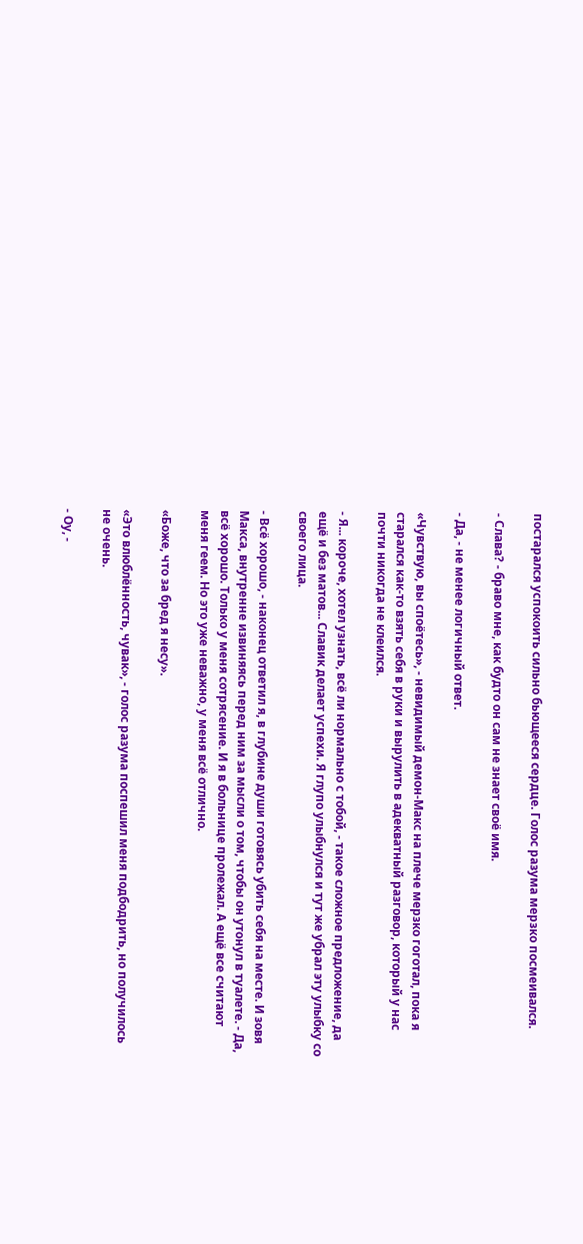постарался успокоить сильно бьющееся сердце. Голос разума мерзко посмеивался.

- Слава? - браво мне, как будто он сам не знает своё имя.

- Да, - не менее логичный ответ.

«Чувствую, вы споётесь», - невидимый демон-Макс на плече мерзко гоготал, пока я старался как-то взять себя в руки и вырулить в адекватный разговор, который у нас почти никогда не клеился.

- Я... короче, хотел узнать, всё ли нормально с тобой, - такое сложное предложение, да ещё и без матов... Славик делает успехи. Я глупо улыбнулся и тут же убрал эту улыбку со своего лица.

- Всё хорошо, - наконец ответил я, в глубине души готовясь убить себя на месте. И зовя Макса, внутренне извиняясь перед ним за мысли о том, чтобы он утонул в туалете. - Да, всё хорошо. Только у меня сотрясение. И я в больнице пролежал. А ещё все считают меня геем. Но это уже неважно, у меня всё отлично.

«Боже, что за бред я несу».

«Это влюблённость, чувак», - голос разума поспешил меня подбодрить, но получилось не очень.

- Оу, -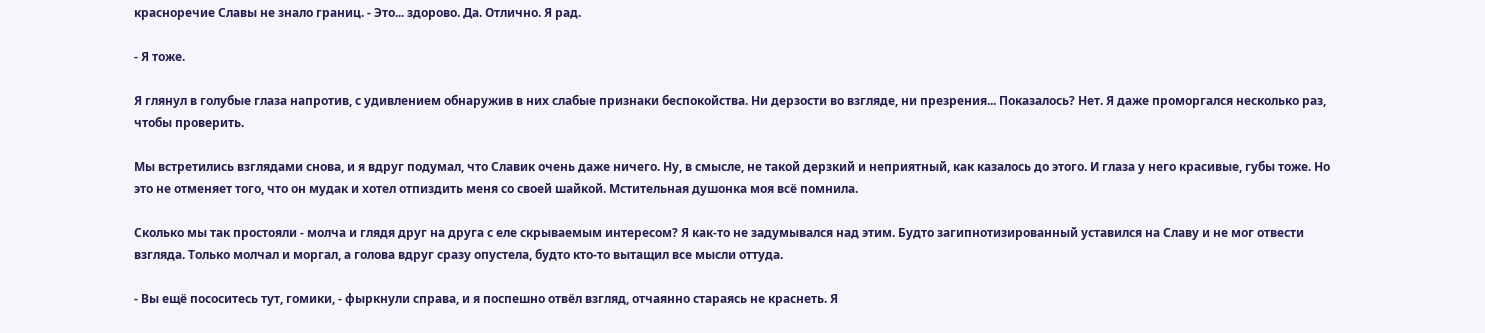красноречие Славы не знало границ. - Это... здорово. Да. Отлично. Я рад.

- Я тоже.

Я глянул в голубые глаза напротив, с удивлением обнаружив в них слабые признаки беспокойства. Ни дерзости во взгляде, ни презрения... Показалось? Нет. Я даже проморгался несколько раз, чтобы проверить.

Мы встретились взглядами снова, и я вдруг подумал, что Славик очень даже ничего. Ну, в смысле, не такой дерзкий и неприятный, как казалось до этого. И глаза у него красивые, губы тоже. Но это не отменяет того, что он мудак и хотел отпиздить меня со своей шайкой. Мстительная душонка моя всё помнила.

Сколько мы так простояли - молча и глядя друг на друга с еле скрываемым интересом? Я как-то не задумывался над этим. Будто загипнотизированный уставился на Славу и не мог отвести взгляда. Только молчал и моргал, а голова вдруг сразу опустела, будто кто-то вытащил все мысли оттуда.

- Вы ещё пососитесь тут, гомики, - фыркнули справа, и я поспешно отвёл взгляд, отчаянно стараясь не краснеть. Я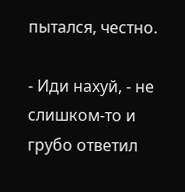пытался, честно.

- Иди нахуй, - не слишком-то и грубо ответил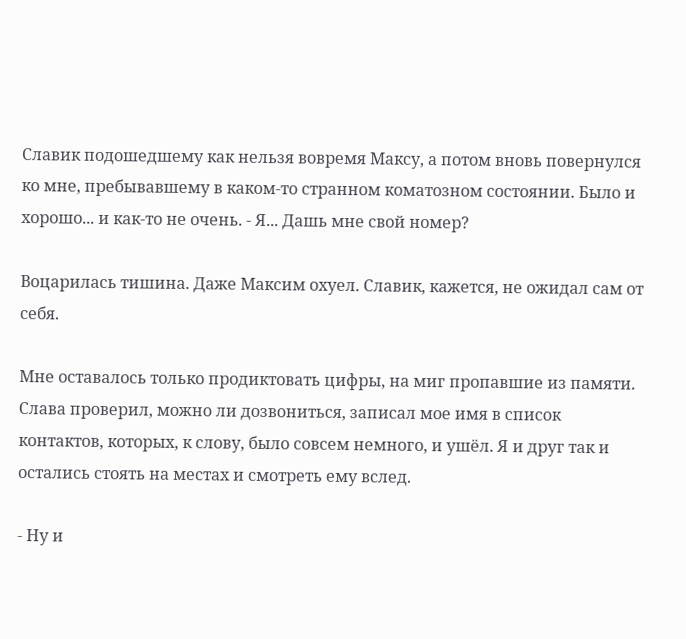Славик подошедшему как нельзя вовремя Максу, а потом вновь повернулся ко мне, пребывавшему в каком-то странном коматозном состоянии. Было и хорошо... и как-то не очень. - Я... Дашь мне свой номер?

Воцарилась тишина. Даже Максим охуел. Славик, кажется, не ожидал сам от себя.

Мне оставалось только продиктовать цифры, на миг пропавшие из памяти. Слава проверил, можно ли дозвониться, записал мое имя в список контактов, которых, к слову, было совсем немного, и ушёл. Я и друг так и остались стоять на местах и смотреть ему вслед.

- Ну и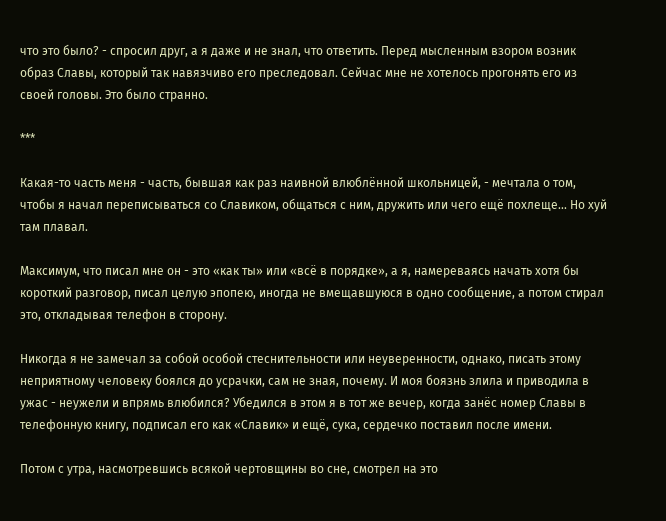что это было? - спросил друг, а я даже и не знал, что ответить. Перед мысленным взором возник образ Славы, который так навязчиво его преследовал. Сейчас мне не хотелось прогонять его из своей головы. Это было странно.

***

Какая-то часть меня - часть, бывшая как раз наивной влюблённой школьницей, - мечтала о том, чтобы я начал переписываться со Славиком, общаться с ним, дружить или чего ещё похлеще... Но хуй там плавал.

Максимум, что писал мне он - это «как ты» или «всё в порядке», а я, намереваясь начать хотя бы короткий разговор, писал целую эпопею, иногда не вмещавшуюся в одно сообщение, а потом стирал это, откладывая телефон в сторону.

Никогда я не замечал за собой особой стеснительности или неуверенности, однако, писать этому неприятному человеку боялся до усрачки, сам не зная, почему. И моя боязнь злила и приводила в ужас - неужели и впрямь влюбился? Убедился в этом я в тот же вечер, когда занёс номер Славы в телефонную книгу, подписал его как «Славик» и ещё, сука, сердечко поставил после имени.

Потом с утра, насмотревшись всякой чертовщины во сне, смотрел на это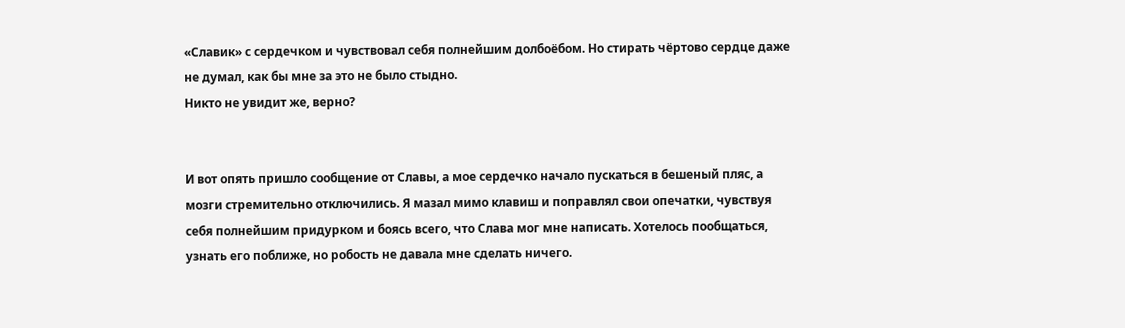«Славик» с сердечком и чувствовал себя полнейшим долбоёбом. Но стирать чёртово сердце даже не думал, как бы мне за это не было стыдно.
Никто не увидит же, верно?


И вот опять пришло сообщение от Славы, а мое сердечко начало пускаться в бешеный пляс, а мозги стремительно отключились. Я мазал мимо клавиш и поправлял свои опечатки, чувствуя себя полнейшим придурком и боясь всего, что Слава мог мне написать. Хотелось пообщаться, узнать его поближе, но робость не давала мне сделать ничего.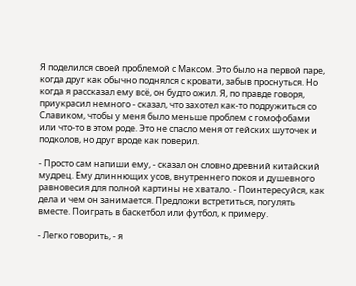Я поделился своей проблемой с Максом. Это было на первой паре, когда друг как обычно поднялся с кровати, забыв проснуться. Но когда я рассказал ему всё, он будто ожил. Я, по правде говоря, приукрасил немного - сказал, что захотел как-то подружиться со Славиком, чтобы у меня было меньше проблем с гомофобами или что-то в этом роде. Это не спасло меня от гейских шуточек и подколов, но друг вроде как поверил.

- Просто сам напиши ему, - сказал он словно древний китайский мудрец. Ему длиннющих усов, внутреннего покоя и душевного равновесия для полной картины не хватало. - Поинтересуйся, как дела и чем он занимается. Предложи встретиться, погулять вместе. Поиграть в баскетбол или футбол, к примеру.

- Легко говорить, - я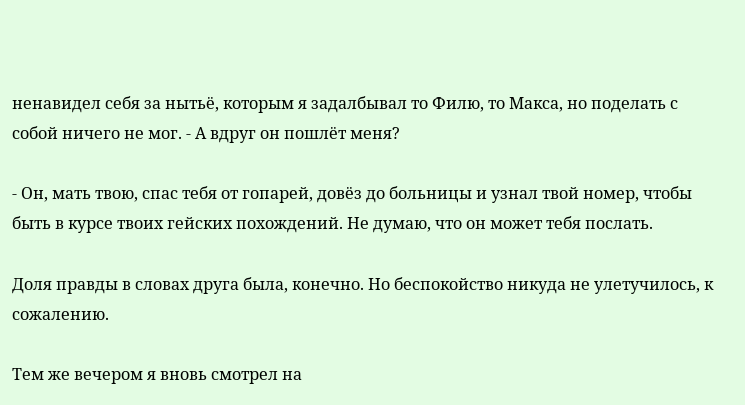ненавидел себя за нытьё, которым я задалбывал то Филю, то Макса, но поделать с собой ничего не мог. - А вдруг он пошлёт меня?

- Он, мать твою, спас тебя от гопарей, довёз до больницы и узнал твой номер, чтобы быть в курсе твоих гейских похождений. Не думаю, что он может тебя послать.

Доля правды в словах друга была, конечно. Но беспокойство никуда не улетучилось, к сожалению.

Тем же вечером я вновь смотрел на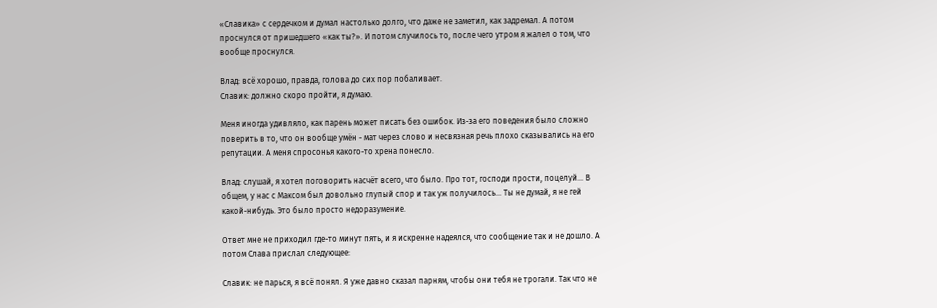«Славика» с сердечком и думал настолько долго, что даже не заметил, как задремал. А потом проснулся от пришедшего «как ты?». И потом случилось то, после чего утром я жалел о том, что вообще проснулся.

Влад: всё хорошо, правда, голова до сих пор побаливает.
Славик: должно скоро пройти, я думаю.

Меня иногда удивляло, как парень может писать без ошибок. Из-за его поведения было сложно поверить в то, что он вообще умён - мат через слово и несвязная речь плохо сказывались на его репутации. А меня спросонья какого-то хрена понесло.

Влад: слушай, я хотел поговорить насчёт всего, что было. Про тот, господи прости, поцелуй... В общем, у нас с Максом был довольно глупый спор и так уж получилось... Ты не думай, я не гей какой-нибудь. Это было просто недоразумение.

Ответ мне не приходил где-то минут пять, и я искренне надеялся, что сообщение так и не дошло. А потом Слава прислал следующее:

Славик: не парься, я всё понял. Я уже давно сказал парням, чтобы они тебя не трогали. Так что не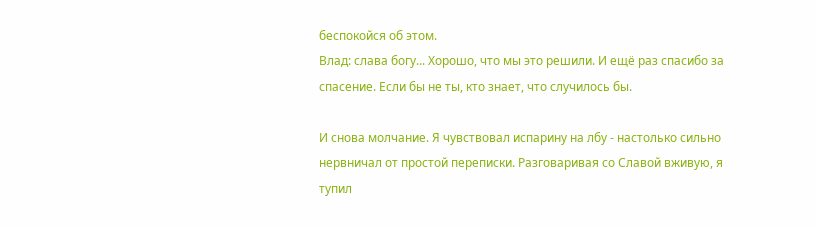беспокойся об этом.
Влад: слава богу... Хорошо, что мы это решили. И ещё раз спасибо за спасение. Если бы не ты, кто знает, что случилось бы.

И снова молчание. Я чувствовал испарину на лбу - настолько сильно нервничал от простой переписки. Разговаривая со Славой вживую, я тупил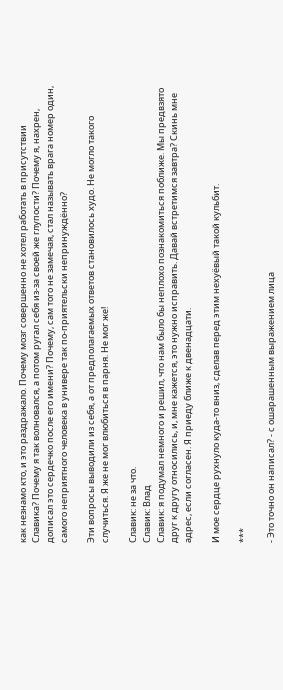как незнамо кто, и это раздражало. Почему мозг совершенно не хотел работать в присутствии Славика? Почему я так волновался, а потом ругал себя из-за своей же глупости? Почему я, нахрен, дописал это сердечко после его имени? Почему, сам того не замечая, стал называть врага номер один, самого неприятного человека в универе так по-приятельски непринуждённо?

Эти вопросы выводили из себя, а от предполагаемых ответов становилось худо. Не могло такого случиться. Я же не мог влюбиться в парня. Не мог же!

Славик: не за что.
Славик: Влад
Славик: я подумал немного и решил, что нам было бы неплохо познакомиться поближе. Мы предвзято друг к другу относились, и, мне кажется, это нужно исправить. Давай встретимся завтра? Скинь мне адрес, если согласен. Я приеду ближе к двенадцати.

И мое сердце рухнуло куда-то вниз, сделав перед этим нехуёвый такой кульбит.

***

- Это точно он написал? - с ошарашенным выражением лица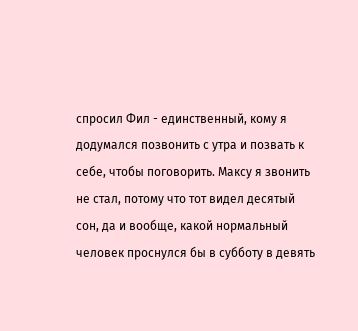спросил Фил - единственный, кому я додумался позвонить с утра и позвать к себе, чтобы поговорить. Максу я звонить не стал, потому что тот видел десятый сон, да и вообще, какой нормальный человек проснулся бы в субботу в девять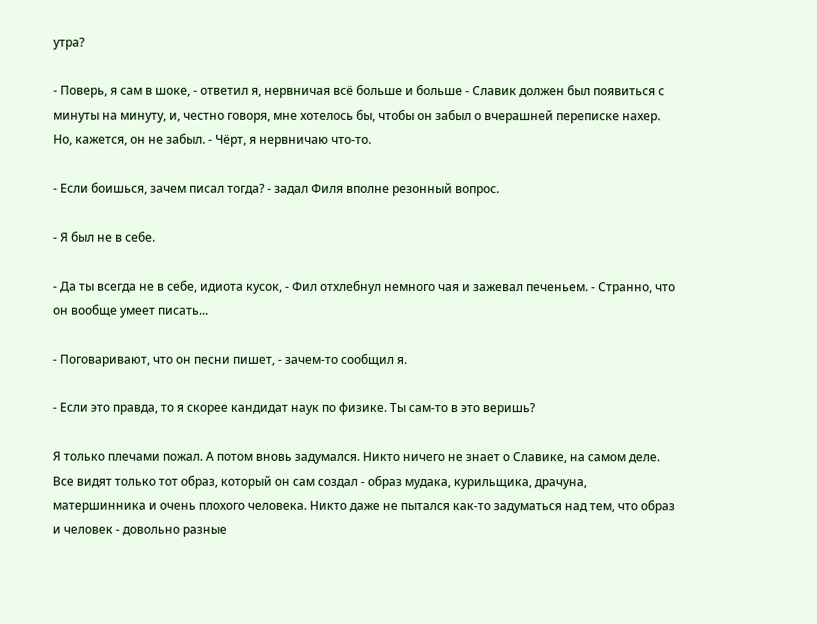утра?

- Поверь, я сам в шоке, - ответил я, нервничая всё больше и больше - Славик должен был появиться с минуты на минуту, и, честно говоря, мне хотелось бы, чтобы он забыл о вчерашней переписке нахер. Но, кажется, он не забыл. - Чёрт, я нервничаю что-то.

- Если боишься, зачем писал тогда? - задал Филя вполне резонный вопрос.

- Я был не в себе.

- Да ты всегда не в себе, идиота кусок, - Фил отхлебнул немного чая и зажевал печеньем. - Странно, что он вообще умеет писать...

- Поговаривают, что он песни пишет, - зачем-то сообщил я.

- Если это правда, то я скорее кандидат наук по физике. Ты сам-то в это веришь?

Я только плечами пожал. А потом вновь задумался. Никто ничего не знает о Славике, на самом деле. Все видят только тот образ, который он сам создал - образ мудака, курильщика, драчуна, матершинника и очень плохого человека. Никто даже не пытался как-то задуматься над тем, что образ и человек - довольно разные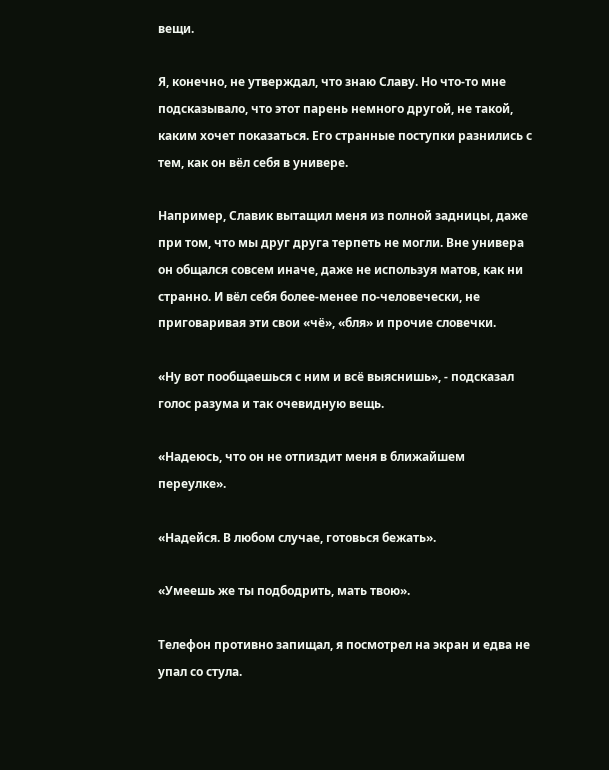вещи.

Я, конечно, не утверждал, что знаю Славу. Но что-то мне подсказывало, что этот парень немного другой, не такой, каким хочет показаться. Его странные поступки разнились с тем, как он вёл себя в универе.

Например, Славик вытащил меня из полной задницы, даже при том, что мы друг друга терпеть не могли. Вне универа он общался совсем иначе, даже не используя матов, как ни странно. И вёл себя более-менее по-человечески, не приговаривая эти свои «чё», «бля» и прочие словечки.

«Ну вот пообщаешься с ним и всё выяснишь», - подсказал голос разума и так очевидную вещь.

«Надеюсь, что он не отпиздит меня в ближайшем переулке».

«Надейся. В любом случае, готовься бежать».

«Умеешь же ты подбодрить, мать твою».

Телефон противно запищал, я посмотрел на экран и едва не упал со стула.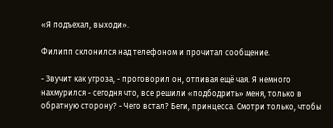«Я подъехал, выходи».

Филипп склонился над телефоном и прочитал сообщение.

- Звучит как угроза, - проговорил он, отпивая ещё чая. Я немного нахмурился - сегодня что, все решили «подбодрить» меня, только в обратную сторону? - Чего встал? Беги, принцесса. Смотри только, чтобы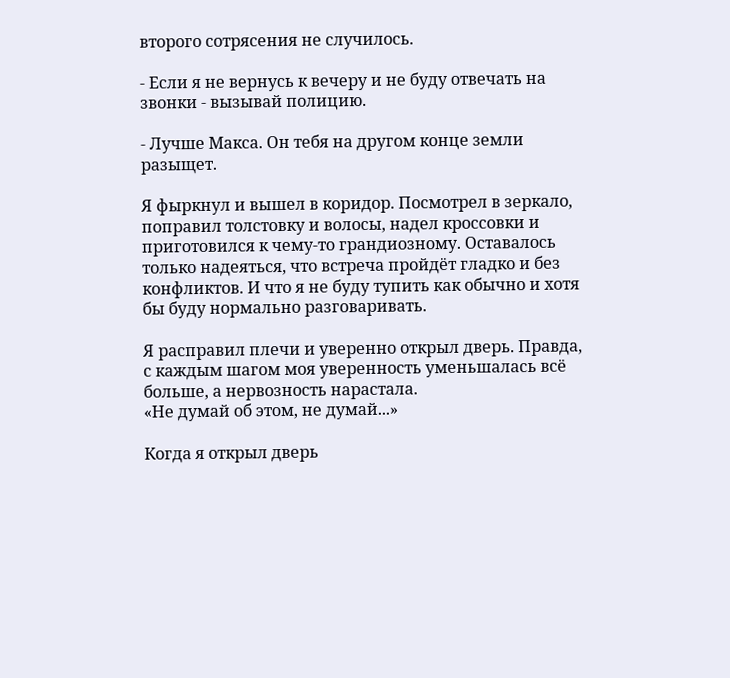второго сотрясения не случилось.

- Если я не вернусь к вечеру и не буду отвечать на звонки - вызывай полицию.

- Лучше Макса. Он тебя на другом конце земли разыщет.

Я фыркнул и вышел в коридор. Посмотрел в зеркало, поправил толстовку и волосы, надел кроссовки и приготовился к чему-то грандиозному. Оставалось только надеяться, что встреча пройдёт гладко и без конфликтов. И что я не буду тупить как обычно и хотя бы буду нормально разговаривать.

Я расправил плечи и уверенно открыл дверь. Правда, с каждым шагом моя уверенность уменьшалась всё больше, а нервозность нарастала.
«Не думай об этом, не думай...»

Когда я открыл дверь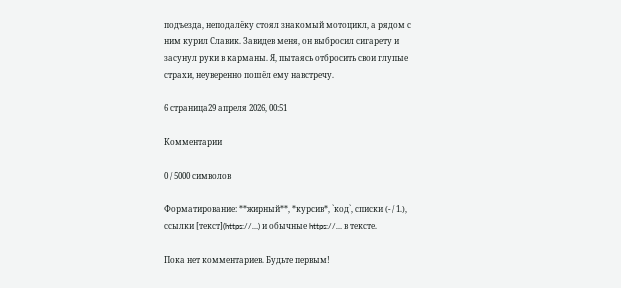подъезда, неподалёку стоял знакомый мотоцикл, а рядом с ним курил Славик. Завидев меня, он выбросил сигарету и засунул руки в карманы. Я, пытаясь отбросить свои глупые страхи, неуверенно пошёл ему навстречу.

6 страница29 апреля 2026, 00:51

Комментарии

0 / 5000 символов

Форматирование: **жирный**, *курсив*, `код`, списки (- / 1.), ссылки [текст](https://…) и обычные https://… в тексте.

Пока нет комментариев. Будьте первым!